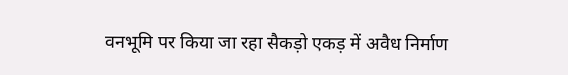वनभूमि पर किया जा रहा सैकड़ो एकड़ में अवैध निर्माण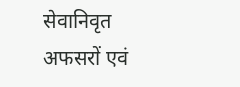सेवानिवृत अफसरों एवं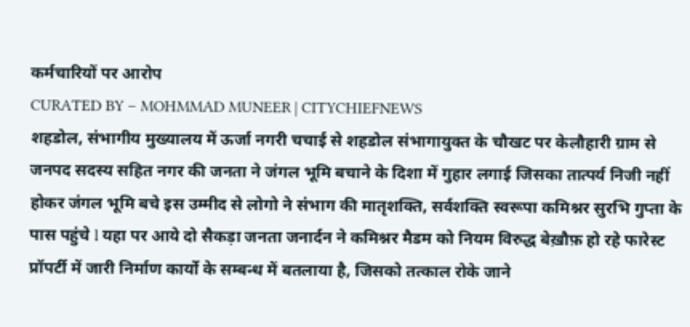कर्मचारियों पर आरोप
CURATED BY – MOHMMAD MUNEER | CITYCHIEFNEWS
शहडोल, संभागीय मुख्यालय में ऊर्जा नगरी चचाई से शहडोल संभागायुक्त के चौखट पर केलौहारी ग्राम से जनपद सदस्य सहित नगर की जनता ने जंगल भूमि बचाने के दिशा में गुहार लगाई जिसका तात्पर्य निजी नहीं होकर जंगल भूमि बचे इस उम्मीद से लोगो ने संभाग की मातृशक्ति, सर्वशक्ति स्वरूपा कमिश्नर सुरभि गुप्ता के पास पहुंचे l यहा पर आये दो सैकड़ा जनता जनार्दन ने कमिश्नर मैडम को नियम विरुद्ध बेख़ौफ़ हो रहे फारेस्ट प्रॉपर्टी में जारी निर्माण कार्यो के सम्बन्ध में बतलाया है, जिसको तत्काल रोके जाने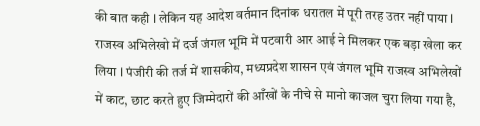की बात कही l लेकिन यह आदेश वर्तमान दिनांक धरातल में पूरी तरह उतर नहीं पाया l राजस्व अभिलेखो में दर्ज जंगल भूमि में पटवारी आर आई ने मिलकर एक बड़ा खेला कर लिया l पंजीरी की तर्ज में शासकीय, मध्यप्रदेश शासन एवं जंगल भूमि राजस्व अभिलेखों में काट, छाट करते हुए जिम्मेदारों की आँखों के नीचे से मानो काजल चुरा लिया गया है,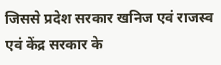जिससे प्रदेश सरकार खनिज एवं राजस्व एवं केंद्र सरकार के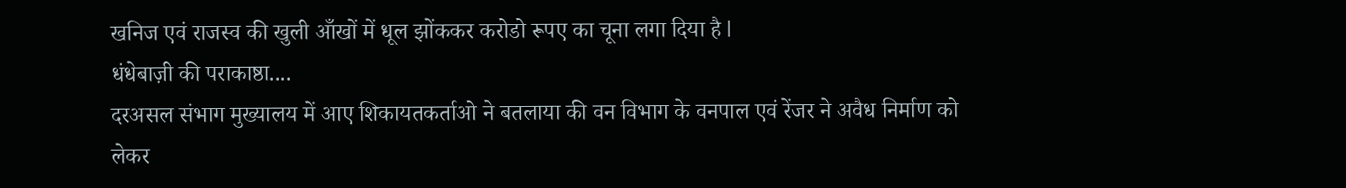खनिज एवं राजस्व की खुली आँखों में धूल झोंककर करोडो रूपए का चूना लगा दिया है l
धंधेबाज़ी की पराकाष्ठा....
दरअसल संभाग मुख्यालय में आए शिकायतकर्ताओ ने बतलाया की वन विभाग के वनपाल एवं रेंजर ने अवैध निर्माण को लेकर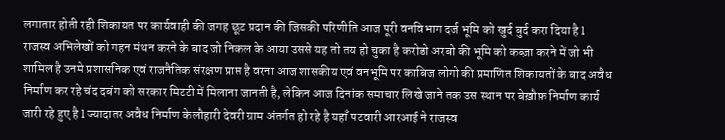लगातार होती रही शिकायत पर कार्यवाही की जगह छूट प्रदान की जिसकी परिणीति आज पूरी वनविभाग दर्ज भूमि को खुर्द बुर्द करा दिया है l राजस्व अभिलेखों को गहन मंथन करने के बाद जो निकल के आया उससे यह तो तय हो चुका है करोडो अरबो की भूमि को कब्ज़ा करने में जो भी शामिल है उनमे प्रशासनिक एवं राजनैतिक संरक्षण प्राप्त है वरना आज शासकीय एवं वनभूमि पर काबिज लोगो की प्रमाणित शिकायतों के बाद अवैध निर्माण कर रहे चंद दबंग को सरकार मिटटी में मिलाना जानती है, लेकिन आज दिनांक समाचार लिखे जाने तक उस स्थान पर बेख़ौफ़ निर्माण कार्य जारी रहे हुए है l ज्यादातर अवैध निर्माण केलौहारी देवरी ग्राम अंतर्गत हो रहे है यहाँ पटवारी आरआई ने राजस्व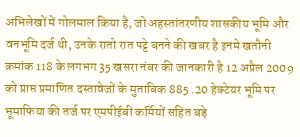अभिलेखों में गोलमाल किया है, जो अहस्तांतरणीय शासकीय भूमि और वनभूमि दर्ज थी, उनके रातो रात पट्टे बनने की खबर है इनमे खतौनी क्रमांक 118 के लगभग 35 खसरा नंबर की जानकारी है 12 अप्रैल 2009 को प्राप्त प्रमाणित दस्तावेजों के मुताबिक 885 .20 हेक्टेयर भूमि पर भूमाफिया की तर्ज पर एमपीईबी कर्मियों सहित बड़े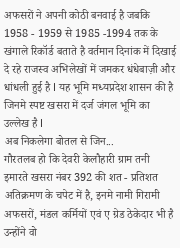अफसरों ने अपनी कोठी बनवाई है जबकि 1958 - 1959 से 1985 -1994 तक के खंगाले रिकॉर्ड बताते है वर्तमान दिनांक में दिखाई दे रहे राजस्व अभिलेखों में जमकर धंधेबाज़ी और धांधली हुई है l यह भूमि मध्यप्रदेश शासन की है जिनमे स्पष्ट खसरा में दर्ज जंगल भूमि का उल्लेख है l
अब निकलेगा बोतल से जिन...
गौरतलब हो कि देवरी केलौहारी ग्राम तनी इमारते खसरा नंबर 392 की शत - प्रतिशत अतिक्रमण के चपेट में है, इनमे नामी गिरामी अफसरों, मंडल कर्मियों एवं ए ग्रेड ठेकेदार भी है उन्होंने वो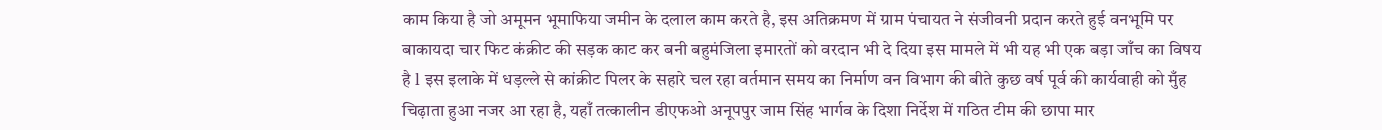काम किया है जो अमूमन भूमाफिया जमीन के दलाल काम करते है, इस अतिक्रमण में ग्राम पंचायत ने संजीवनी प्रदान करते हुई वनभूमि पर बाकायदा चार फिट कंक्रीट की सड़क काट कर बनी बहुमंजिला इमारतों को वरदान भी दे दिया इस मामले में भी यह भी एक बड़ा जाँच का विषय है l इस इलाके में धड़ल्ले से कांक्रीट पिलर के सहारे चल रहा वर्तमान समय का निर्माण वन विभाग की बीते कुछ वर्ष पूर्व की कार्यवाही को मुँह चिढ़ाता हुआ नजर आ रहा है, यहाँ तत्कालीन डीएफओ अनूपपुर जाम सिंह भार्गव के दिशा निर्देश में गठित टीम की छापा मार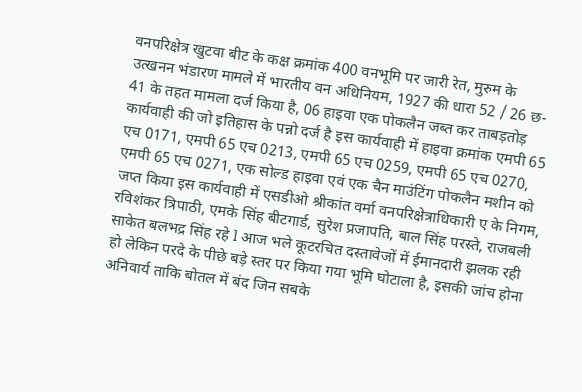वनपरिक्षेत्र खुटवा बीट के कक्ष क्रमांक 400 वनभूमि पर जारी रेत, मुरुम के उत्खनन भंडारण मामले में भारतीय वन अधिनियम, 1927 की धारा 52 / 26 छ- 41 के तहत मामला दर्ज किया है, 06 हाइवा एक पोकलैन जब्त कर ताबड़तोड़ कार्यवाही की जो इतिहास के पन्नो दर्ज है इस कार्यवाही में हाइवा क्रमांक एमपी 65 एच 0171, एमपी 65 एच 0213, एमपी 65 एच 0259, एमपी 65 एच 0270, एमपी 65 एच 0271, एक सोल्ड हाइवा एवं एक चैन माउंटिंग पोकलैन मशीन को जप्त किया इस कार्यवाही में एसडीओ श्रीकांत वर्मा वनपरिक्षेत्राधिकारी ए के निगम, रविशंकर त्रिपाठी, एमके सिंह बीटगार्ड, सुरेश प्रजापति, बाल सिंह परस्ते, राजबली साकेत बलभद्र सिंह रहे l आज भले कूटरचित दस्तावेजों में ईमानदारी झलक रही हो लेकिन परदे के पीछे बड़े स्तर पर किया गया भूमि घोटाला है, इसकी जांच होना अनिवार्य ताकि बोतल में बंद जिन सबके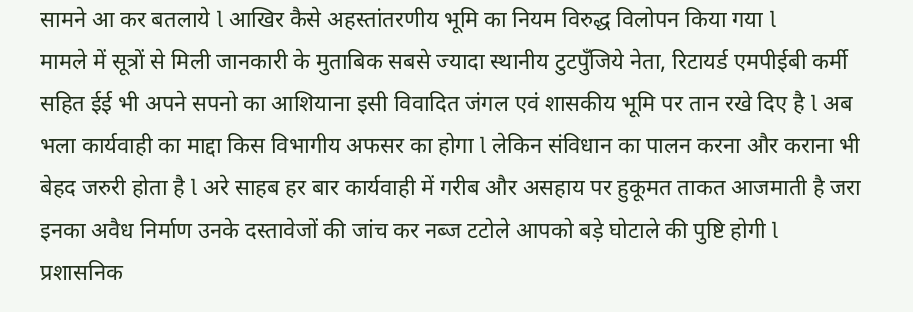सामने आ कर बतलाये l आखिर कैसे अहस्तांतरणीय भूमि का नियम विरुद्ध विलोपन किया गया l
मामले में सूत्रों से मिली जानकारी के मुताबिक सबसे ज्यादा स्थानीय टुटपुँजिये नेता, रिटायर्ड एमपीईबी कर्मी सहित ईई भी अपने सपनो का आशियाना इसी विवादित जंगल एवं शासकीय भूमि पर तान रखे दिए है l अब भला कार्यवाही का माद्दा किस विभागीय अफसर का होगा l लेकिन संविधान का पालन करना और कराना भी बेहद जरुरी होता है l अरे साहब हर बार कार्यवाही में गरीब और असहाय पर हुकूमत ताकत आजमाती है जरा इनका अवैध निर्माण उनके दस्तावेजों की जांच कर नब्ज टटोले आपको बड़े घोटाले की पुष्टि होगी l
प्रशासनिक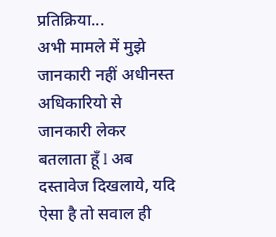प्रतिक्रिया...
अभी मामले में मुझे जानकारी नहीं अधीनस्त अधिकारियो से जानकारी लेकर बतलाता हूँ l अब दस्तावेज दिखलाये, यदि ऐसा है तो सवाल ही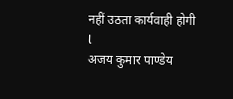नहीं उठता कार्यवाही होगी l
अजय कुमार पाण्डेय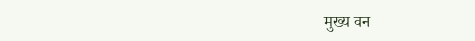मुख्य वन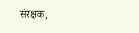संरक्षक,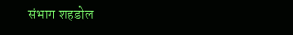संभाग शहडोल